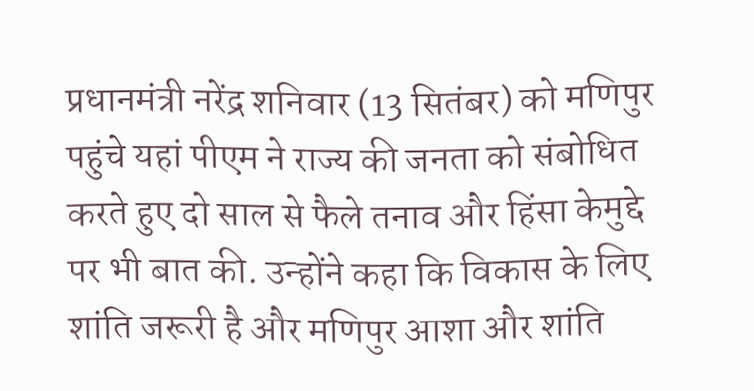प्रधानमंत्री नरेंद्र शनिवार (13 सितंबर) को मणिपुर पहुंचे यहां पीएम ने राज्य की जनता को संबोधित करते हुए दो साल से फैले तनाव और हिंसा केमुद्दे पर भी बात की. उन्होंने कहा कि विकास के लिए शांति जरूरी है और मणिपुर आशा और शांति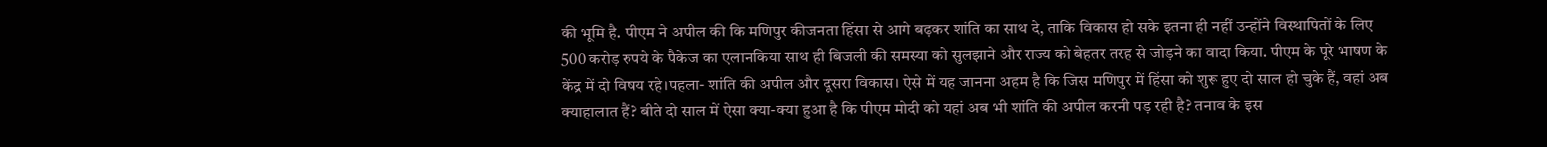की भूमि है. पीएम ने अपील की कि मणिपुर कीजनता हिंसा से आगे बढ़कर शांति का साथ दे, ताकि विकास हो सके इतना ही नहीं उन्होंने विस्थापितों के लिए 500 करोड़ रुपये के पैकेज का एलानकिया साथ ही बिजली की समस्या को सुलझाने और राज्य को बेहतर तरह से जोड़ने का वादा किया. पीएम के पूरे भाषण के केंद्र में दो विषय रहे।पहला- शांति की अपील और दूसरा विकास। ऐसे में यह जानना अहम है कि जिस मणिपुर में हिंसा को शुरू हुए दो साल हो चुके हैं, वहां अब क्याहालात हैं? बीते दो साल में ऐसा क्या-क्या हुआ है कि पीएम मोदी को यहां अब भी शांति की अपील करनी पड़ रही है? तनाव के इस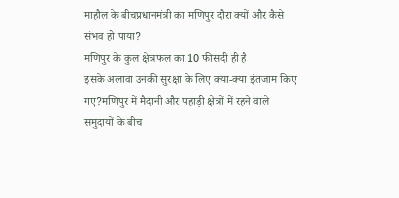माहौल के बीचप्रधानमंत्री का मणिपुर दौरा क्यों और कैसे संभव हो पाया?
मणिपुर के कुल क्षेत्रफल का 10 फीसदी ही है
इसके अलावा उनकी सुरक्षा के लिए क्या-क्या इंतजाम किए गए?मणिपुर में मैदानी और पहाड़ी क्षेत्रों में रहने वाले समुदायों के बीच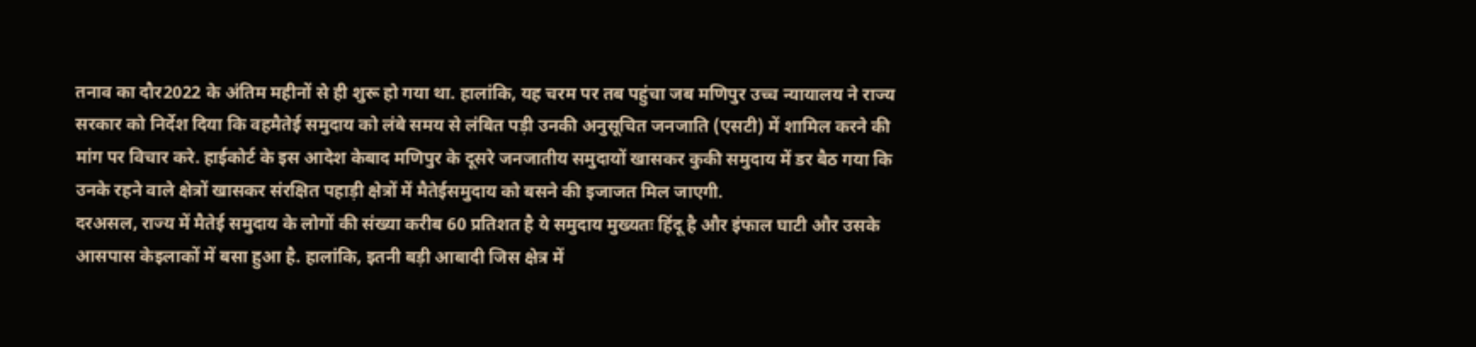तनाव का दौर2022 के अंतिम महीनों से ही शुरू हो गया था. हालांकि, यह चरम पर तब पहुंचा जब मणिपुर उच्च न्यायालय ने राज्य सरकार को निर्देश दिया कि वहमैतेई समुदाय को लंबे समय से लंबित पड़ी उनकी अनुसूचित जनजाति (एसटी) में शामिल करने की मांग पर विचार करे. हाईकोर्ट के इस आदेश केबाद मणिपुर के दूसरे जनजातीय समुदायों खासकर कुकी समुदाय में डर बैठ गया कि उनके रहने वाले क्षेत्रों खासकर संरक्षित पहाड़ी क्षेत्रों में मैतेईसमुदाय को बसने की इजाजत मिल जाएगी.
दरअसल, राज्य में मैतेई समुदाय के लोगों की संख्या करीब 60 प्रतिशत है ये समुदाय मुख्यतः हिंदू है और इंफाल घाटी और उसके आसपास केइलाकों में बसा हुआ है. हालांकि, इतनी बड़ी आबादी जिस क्षेत्र में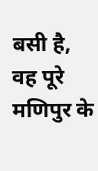बसी है, वह पूरे मणिपुर के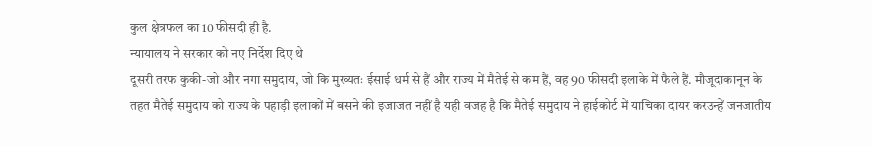कुल क्षेत्रफल का 10 फीसदी ही है.
न्यायालय ने सरकार को नए निर्देश दिए थे
दूसरी तरफ कुकी-जो और नगा समुदाय, जो कि मुख्यतः ईसाई धर्म से हैं और राज्य में मैतेई से कम हैं, वह 90 फीसदी इलाके में फैले हैं. मौजूदाकानून के तहत मैतेई समुदाय को राज्य के पहाड़ी इलाकों में बसने की इजाजत नहीं है यही वजह है कि मैतेई समुदाय ने हाईकोर्ट में याचिका दायर करउन्हें जनजातीय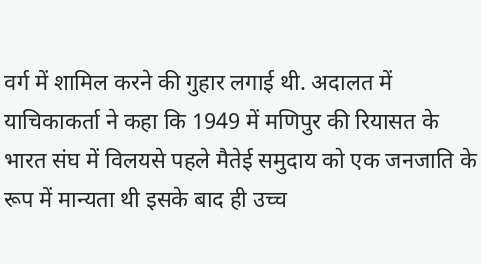वर्ग में शामिल करने की गुहार लगाई थी. अदालत में याचिकाकर्ता ने कहा कि 1949 में मणिपुर की रियासत के भारत संघ में विलयसे पहले मैतेई समुदाय को एक जनजाति के रूप में मान्यता थी इसके बाद ही उच्च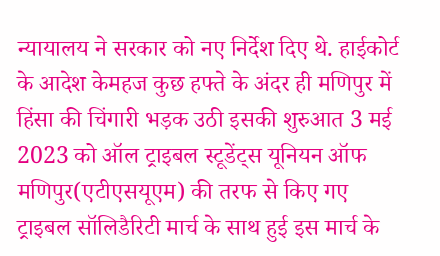न्यायालय ने सरकार को नए निर्देश दिए थे. हाईकोर्ट के आदेश केमहज कुछ हफ्ते के अंदर ही मणिपुर में हिंसा की चिंगारी भड़क उठी इसकी शुरुआत 3 मई 2023 को ऑल ट्राइबल स्टूडेंट्स यूनियन ऑफ मणिपुर(एटीएसयूएम) की तरफ से किए गए ट्राइबल सॉलिडैरिटी मार्च के साथ हुई इस मार्च के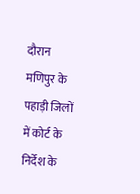दौरान मणिपुर के पहाड़ी जिलों में कोर्ट के निर्देश के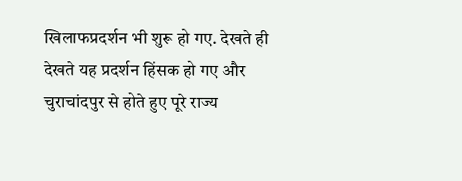खिलाफप्रदर्शन भी शुरू हो गए. देखते ही देखते यह प्रदर्शन हिंसक हो गए और चुराचांदपुर से होते हुए पूरे राज्य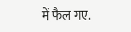में फैल गए.